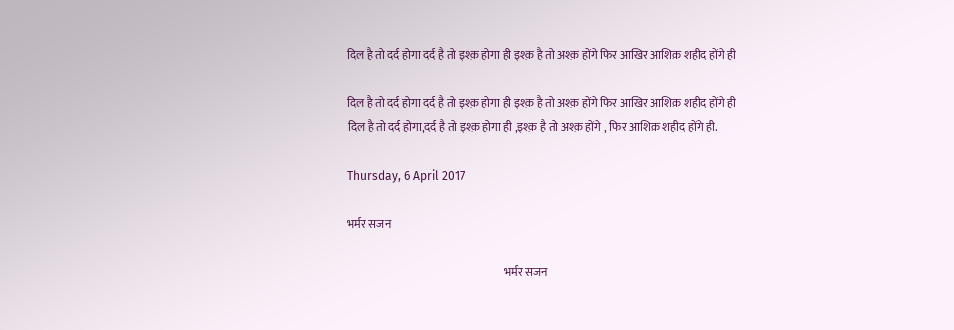दिल है तो दर्द होगा दर्द है तो इश्क़ होगा ही इश्क़ है तो अश्क़ होंगे फिर आखिर आशिक़ शहीद होंगे ही

दिल है तो दर्द होगा दर्द है तो इश्क़ होगा ही इश्क़ है तो अश्क़ होंगे फिर आखिर आशिक़ शहीद होंगे ही
दिल है तो दर्द होगा,दर्द है तो इश्क़ होगा ही ,इश्क़ है तो अश्क़ होंगे , फिर आशिक़ शहीद होंगे ही.

Thursday, 6 April 2017

भर्मर सजन

                                                                     भर्मर सजन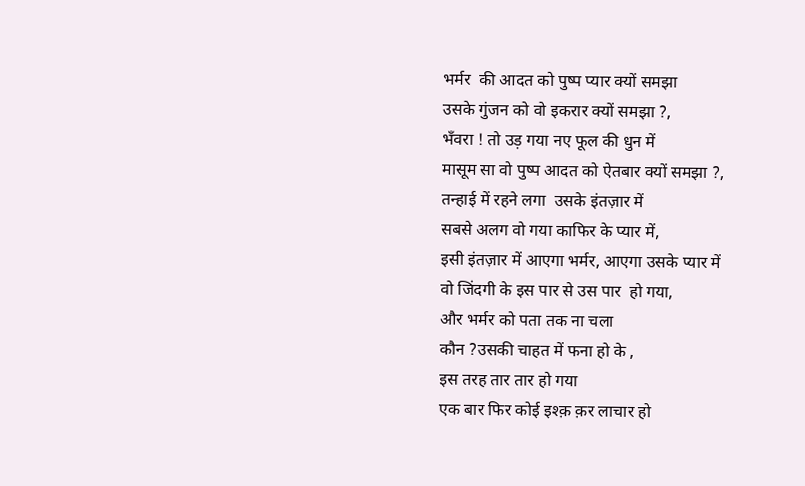भर्मर  की आदत को पुष्प प्यार क्यों समझा
उसके गुंजन को वो इकरार क्यों समझा ?,
भँवरा ! तो उड़ गया नए फूल की धुन में
मासूम सा वो पुष्प आदत को ऐतबार क्यों समझा ?,
तन्हाई में रहने लगा  उसके इंतज़ार में
सबसे अलग वो गया काफिर के प्यार में,
इसी इंतज़ार में आएगा भर्मर, आएगा उसके प्यार में
वो जिंदगी के इस पार से उस पार  हो गया,
और भर्मर को पता तक ना चला
कौन ?उसकी चाहत में फना हो के ,
इस तरह तार तार हो गया
एक बार फिर कोई इश्क़ क़र लाचार हो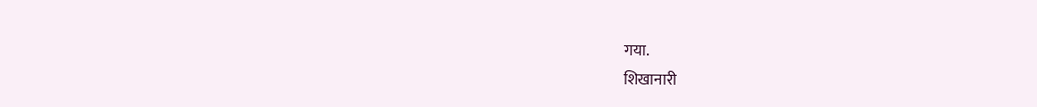गया.
शिखानारी